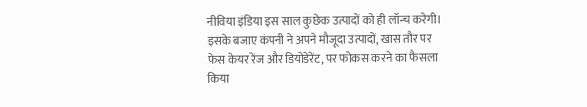नीविया इंडिया इस साल कुछेक उत्पादों को ही लॉन्च करेगी।
इसके बजाए कंपनी ने अपने मौजूदा उत्पादों, खास तौर पर फेस केयर रेंज और डियोडेरेंट, पर फोकस करने का फैसला किया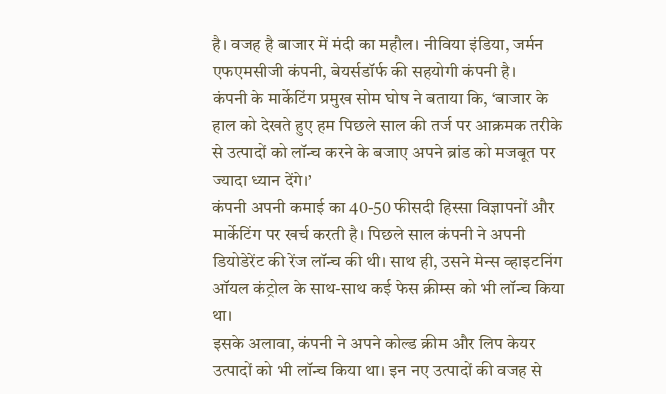है। वजह है बाजार में मंदी का महौल। नीविया इंडिया, जर्मन एफएमसीजी कंपनी, बेयर्सडॉर्फ की सहयोगी कंपनी है।
कंपनी के मार्केटिंग प्रमुख सोम घोष ने बताया कि, ‘बाजार के हाल को देखते हुए हम पिछले साल की तर्ज पर आक्रमक तरीके से उत्पादों को लॉन्च करने के बजाए अपने ब्रांड को मजबूत पर ज्यादा ध्यान देंगे।’
कंपनी अपनी कमाई का 40-50 फीसदी हिस्सा विज्ञापनों और मार्केटिंग पर खर्च करती है। पिछले साल कंपनी ने अपनी डियोडेरेंट की रेंज लॉन्च की थी। साथ ही, उसने मेन्स व्हाइटनिंग ऑयल कंट्रोल के साथ-साथ कई फेस क्रीम्स को भी लॉन्च किया था।
इसके अलावा, कंपनी ने अपने कोल्ड क्रीम और लिप केयर उत्पादों को भी लॉन्च किया था। इन नए उत्पादों की वजह से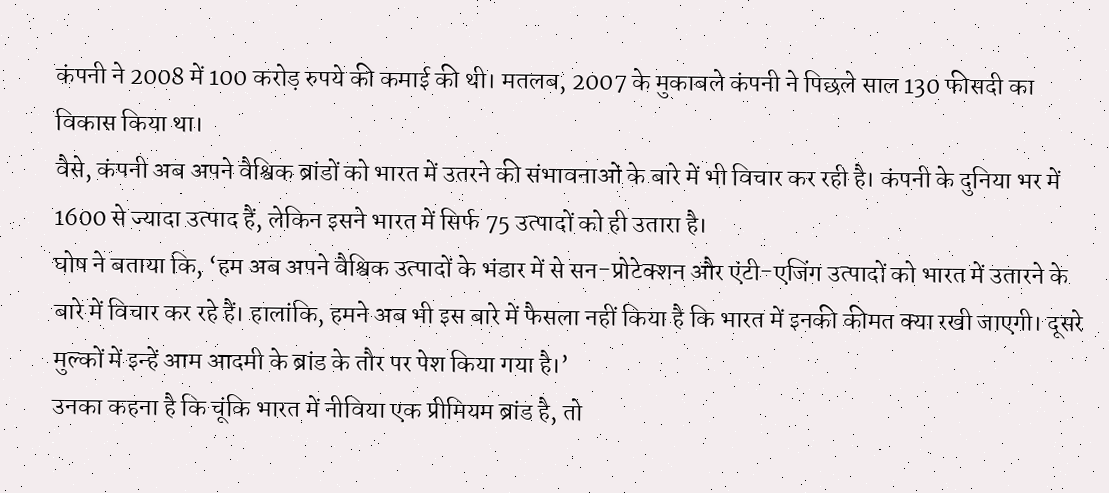कंपनी ने 2008 में 100 करोड़ रुपये की कमाई की थी। मतलब, 2007 के मुकाबले कंपनी ने पिछले साल 130 फीसदी का विकास किया था।
वैसे, कंपनी अब अपने वैश्विक ब्रांडों को भारत में उतरने की संभावनाओं के बारे में भी विचार कर रही है। कंपनी के दुनिया भर में 1600 से ज्यादा उत्पाद हैं, लेकिन इसने भारत में सिर्फ 75 उत्पादों को ही उतारा है।
घोष ने बताया कि, ‘हम अब अपने वैश्विक उत्पादों के भंडार में से सन-प्रोटेक्शन और एंटी-एजिंग उत्पादों को भारत में उतारने के बारे में विचार कर रहे हैं। हालांकि, हमने अब भी इस बारे में फैसला नहीं किया है कि भारत में इनकी कीमत क्या रखी जाएगी। दूसरे मुल्कों में इन्हें आम आदमी के ब्रांड के तौर पर पेश किया गया है।’
उनका कहना है कि चूंकि भारत में नीविया एक प्रीमियम ब्रांड है, तो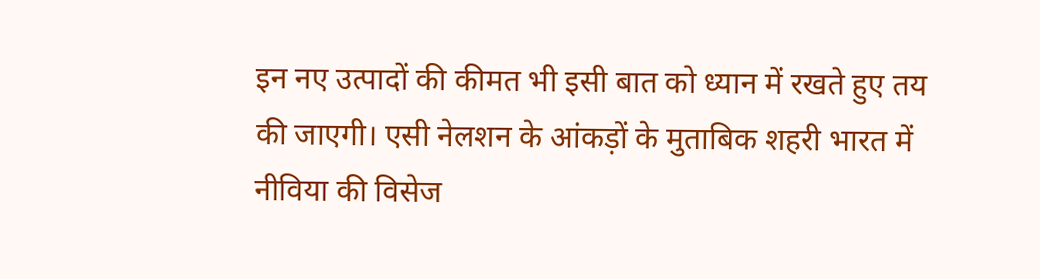इन नए उत्पादों की कीमत भी इसी बात को ध्यान में रखते हुए तय की जाएगी। एसी नेलशन के आंकड़ों के मुताबिक शहरी भारत में नीविया की विसेज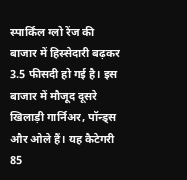स्पार्किंल ग्लो रेंज की बाजार में हिस्सेदारी बढ़कर 3.5 फीसदी हो गई है। इस बाजार में मौजूद दूसरे खिलाड़ी गार्निअर, पॉन्ड्स और ओले हैं। यह कैटेगरी 85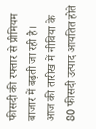फीसदी की रफ्तार से प्रीमियम बाजार में बढ़ती जा रही है।
आज की तारीख में नीविया के 80 फीसदी उत्पाद आयतित होते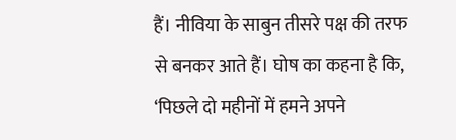हैं। नीविया के साबुन तीसरे पक्ष की तरफ से बनकर आते हैं। घोष का कहना है कि, ‘पिछले दो महीनों में हमने अपने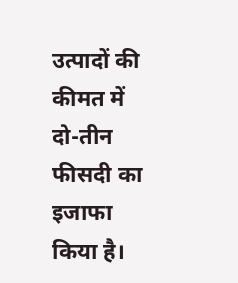उत्पादों की कीमत में दो-तीन फीसदी का इजाफा किया है।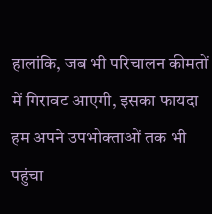हालांकि, जब भी परिचालन कीमतों में गिरावट आएगी, इसका फायदा हम अपने उपभोक्ताओं तक भी पहुंचा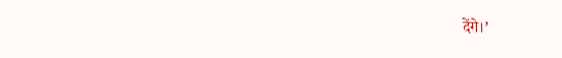देंगे।’